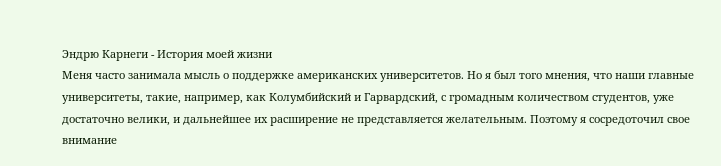Эндрю Карнеги - История моей жизни
Меня часто занимала мысль о поддержке американских университетов. Но я был того мнения, что наши главные университеты, такие, например, как Колумбийский и Гарвардский, с громадным количеством студентов, уже достаточно велики, и дальнейшее их расширение не представляется желательным. Поэтому я сосредоточил свое внимание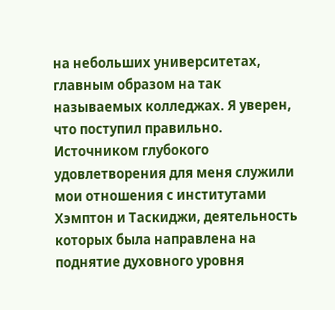на небольших университетах, главным образом на так называемых колледжах. Я уверен, что поступил правильно.
Источником глубокого удовлетворения для меня служили мои отношения с институтами Хэмптон и Таскиджи, деятельность которых была направлена на поднятие духовного уровня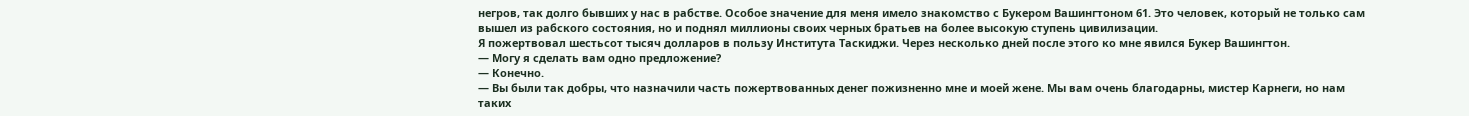негров, так долго бывших у нас в рабстве. Особое значение для меня имело знакомство с Букером Вашингтоном 61. Это человек, который не только сам вышел из рабского состояния, но и поднял миллионы своих черных братьев на более высокую ступень цивилизации.
Я пожертвовал шестьсот тысяч долларов в пользу Института Таскиджи. Через несколько дней после этого ко мне явился Букер Вашингтон.
— Могу я сделать вам одно предложение?
— Конечно.
— Вы были так добры, что назначили часть пожертвованных денег пожизненно мне и моей жене. Мы вам очень благодарны, мистер Карнеги, но нам таких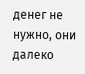денег не нужно, они далеко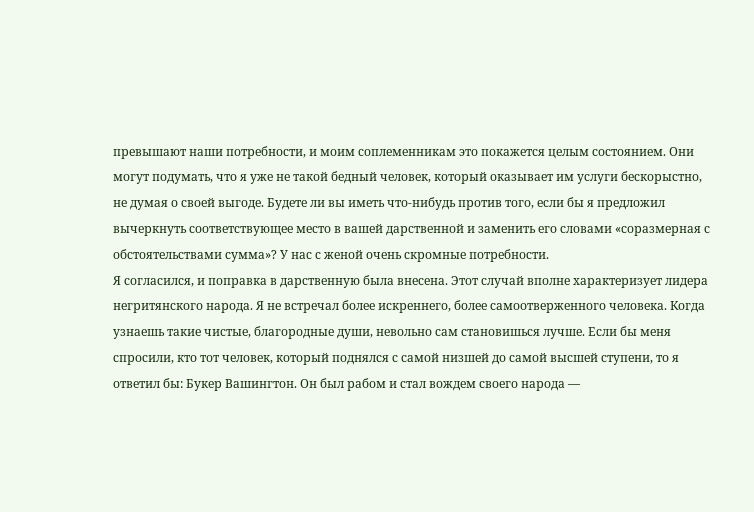превышают наши потребности, и моим соплеменникам это покажется целым состоянием. Они могут подумать, что я уже не такой бедный человек, который оказывает им услуги бескорыстно, не думая о своей выгоде. Будете ли вы иметь что-нибудь против того, если бы я предложил вычеркнуть соответствующее место в вашей дарственной и заменить его словами «соразмерная с обстоятельствами сумма»? У нас с женой очень скромные потребности.
Я согласился, и поправка в дарственную была внесена. Этот случай вполне характеризует лидера негритянского народа. Я не встречал более искреннего, более самоотверженного человека. Когда узнаешь такие чистые, благородные души, невольно сам становишься лучше. Если бы меня спросили, кто тот человек, который поднялся с самой низшей до самой высшей ступени, то я ответил бы: Букер Вашингтон. Он был рабом и стал вождем своего народа —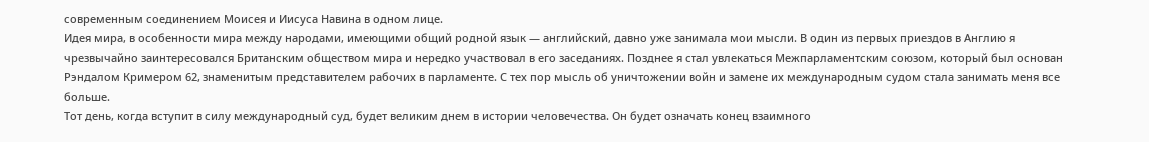современным соединением Моисея и Иисуса Навина в одном лице.
Идея мира, в особенности мира между народами, имеющими общий родной язык — английский, давно уже занимала мои мысли. В один из первых приездов в Англию я чрезвычайно заинтересовался Британским обществом мира и нередко участвовал в его заседаниях. Позднее я стал увлекаться Межпарламентским союзом, который был основан Рэндалом Кримером 62, знаменитым представителем рабочих в парламенте. С тех пор мысль об уничтожении войн и замене их международным судом стала занимать меня все больше.
Тот день, когда вступит в силу международный суд, будет великим днем в истории человечества. Он будет означать конец взаимного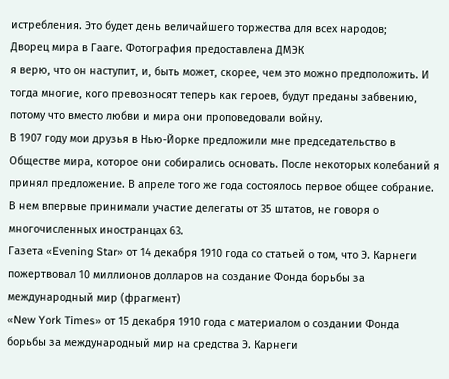истребления. Это будет день величайшего торжества для всех народов;
Дворец мира в Гааге. Фотография предоставлена ДМЭК
я верю, что он наступит, и, быть может, скорее, чем это можно предположить. И тогда многие, кого превозносят теперь как героев, будут преданы забвению, потому что вместо любви и мира они проповедовали войну.
В 1907 году мои друзья в Нью-Йорке предложили мне председательство в Обществе мира, которое они собирались основать. После некоторых колебаний я принял предложение. В апреле того же года состоялось первое общее собрание. В нем впервые принимали участие делегаты от 35 штатов, не говоря о многочисленных иностранцах 63.
Газета «Evening Star» от 14 декабря 1910 года со статьей о том, что Э. Карнеги пожертвовал 10 миллионов долларов на создание Фонда борьбы за международный мир (фрагмент)
«New York Times» от 15 декабря 1910 года с материалом о создании Фонда борьбы за международный мир на средства Э. Карнеги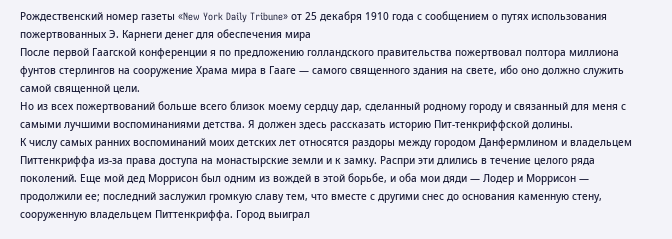Рождественский номер газеты «New York Daily Tribune» от 25 декабря 1910 года с сообщением о путях использования пожертвованных Э. Карнеги денег для обеспечения мира
После первой Гаагской конференции я по предложению голландского правительства пожертвовал полтора миллиона фунтов стерлингов на сооружение Храма мира в Гааге — самого священного здания на свете, ибо оно должно служить самой священной цели.
Но из всех пожертвований больше всего близок моему сердцу дар, сделанный родному городу и связанный для меня с самыми лучшими воспоминаниями детства. Я должен здесь рассказать историю Пит-тенкриффской долины.
К числу самых ранних воспоминаний моих детских лет относятся раздоры между городом Данфермлином и владельцем Питтенкриффа из-за права доступа на монастырские земли и к замку. Распри эти длились в течение целого ряда поколений. Еще мой дед Моррисон был одним из вождей в этой борьбе, и оба мои дяди — Лодер и Моррисон — продолжили ее; последний заслужил громкую славу тем, что вместе с другими снес до основания каменную стену, сооруженную владельцем Питтенкриффа. Город выиграл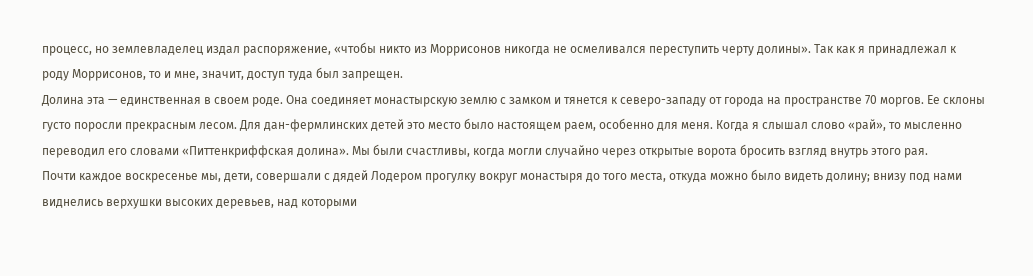процесс, но землевладелец издал распоряжение, «чтобы никто из Моррисонов никогда не осмеливался переступить черту долины». Так как я принадлежал к роду Моррисонов, то и мне, значит, доступ туда был запрещен.
Долина эта — единственная в своем роде. Она соединяет монастырскую землю с замком и тянется к северо-западу от города на пространстве 70 моргов. Ее склоны густо поросли прекрасным лесом. Для дан-фермлинских детей это место было настоящем раем, особенно для меня. Когда я слышал слово «рай», то мысленно переводил его словами «Питтенкриффская долина». Мы были счастливы, когда могли случайно через открытые ворота бросить взгляд внутрь этого рая.
Почти каждое воскресенье мы, дети, совершали с дядей Лодером прогулку вокруг монастыря до того места, откуда можно было видеть долину; внизу под нами виднелись верхушки высоких деревьев, над которыми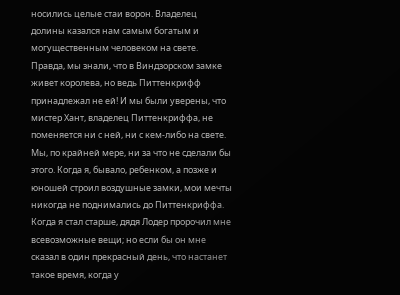носились целые стаи ворон. Владелец долины казался нам самым богатым и могущественным человеком на свете. Правда, мы знали, что в Виндзорском замке живет королева, но ведь Питтенкрифф принадлежал не ей! И мы были уверены, что мистер Хант, владелец Питтенкриффа, не поменяется ни с ней, ни с кем-либо на свете. Мы, по крайней мере, ни за что не сделали бы этого. Когда я, бывало, ребенком, а позже и юношей строил воздушные замки, мои мечты никогда не поднимались до Питтенкриффа. Когда я стал старше, дядя Лодер пророчил мне всевозможные вещи; но если бы он мне сказал в один прекрасный день, что настанет такое время, когда у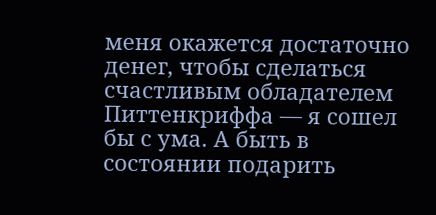меня окажется достаточно денег, чтобы сделаться счастливым обладателем Питтенкриффа — я сошел бы с ума. А быть в состоянии подарить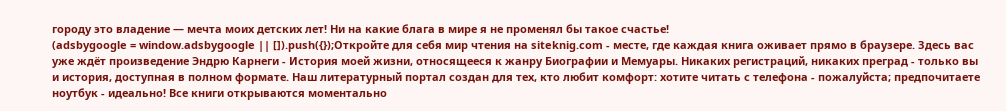городу это владение — мечта моих детских лет! Ни на какие блага в мире я не променял бы такое счастье!
(adsbygoogle = window.adsbygoogle || []).push({});Откройте для себя мир чтения на siteknig.com - месте, где каждая книга оживает прямо в браузере. Здесь вас уже ждёт произведение Эндрю Карнеги - История моей жизни, относящееся к жанру Биографии и Мемуары. Никаких регистраций, никаких преград - только вы и история, доступная в полном формате. Наш литературный портал создан для тех, кто любит комфорт: хотите читать с телефона - пожалуйста; предпочитаете ноутбук - идеально! Все книги открываются моментально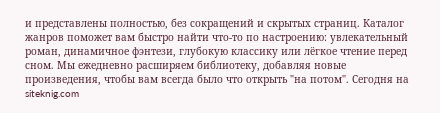и представлены полностью, без сокращений и скрытых страниц. Каталог жанров поможет вам быстро найти что-то по настроению: увлекательный роман, динамичное фэнтези, глубокую классику или лёгкое чтение перед сном. Мы ежедневно расширяем библиотеку, добавляя новые произведения, чтобы вам всегда было что открыть "на потом". Сегодня на siteknig.com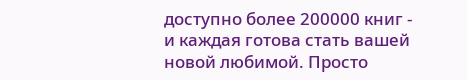доступно более 200000 книг - и каждая готова стать вашей новой любимой. Просто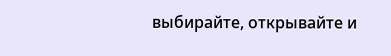выбирайте, открывайте и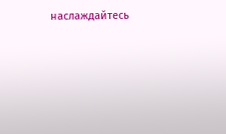наслаждайтесь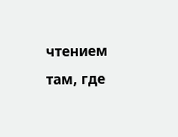чтением там, где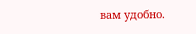вам удобно.